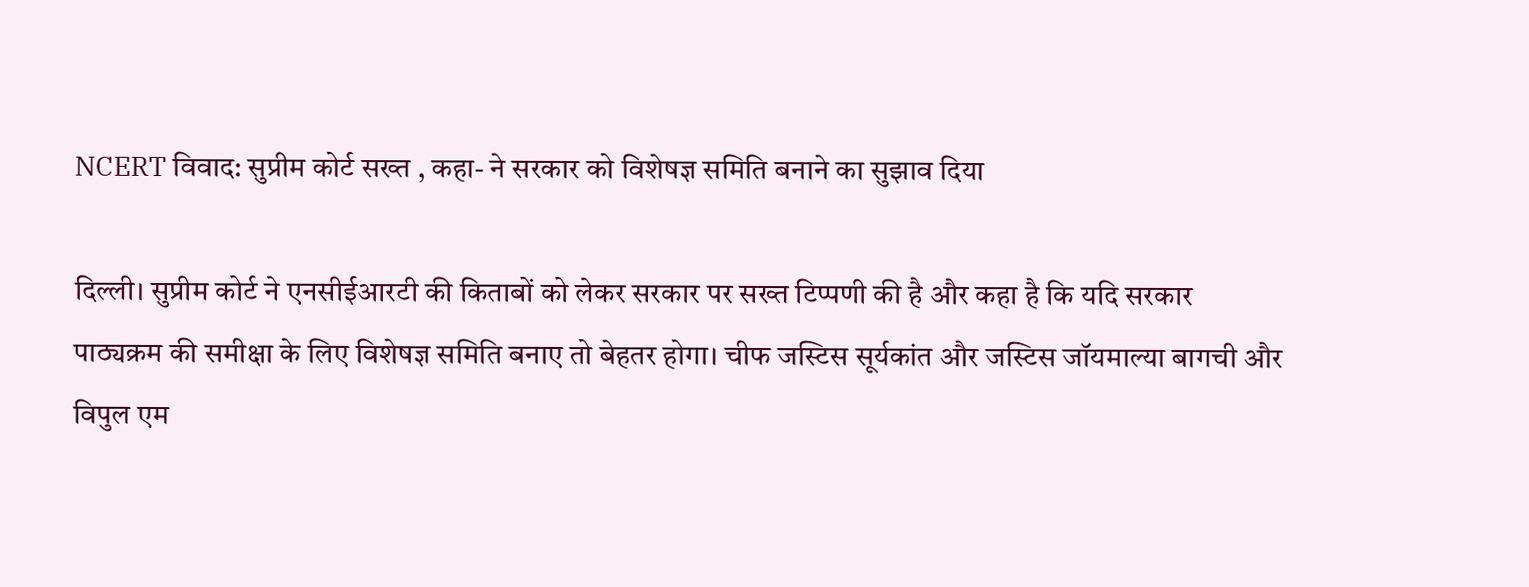NCERT विवाद: सुप्रीम कोर्ट सख्त , कहा- ने सरकार को विशेषज्ञ समिति बनाने का सुझाव दिया

दिल्ली। सुप्रीम कोर्ट ने एनसीईआरटी की किताबों को लेकर सरकार पर सख्त टिप्पणी की है और कहा है कि यदि सरकार पाठ्यक्रम की समीक्षा के लिए विशेषज्ञ समिति बनाए तो बेहतर होगा। चीफ जस्टिस सूर्यकांत और जस्टिस जॉयमाल्या बागची और विपुल एम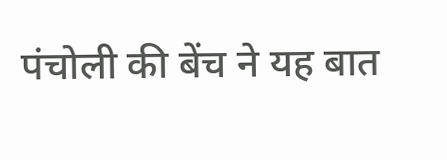पंचोली की बेंच ने यह बात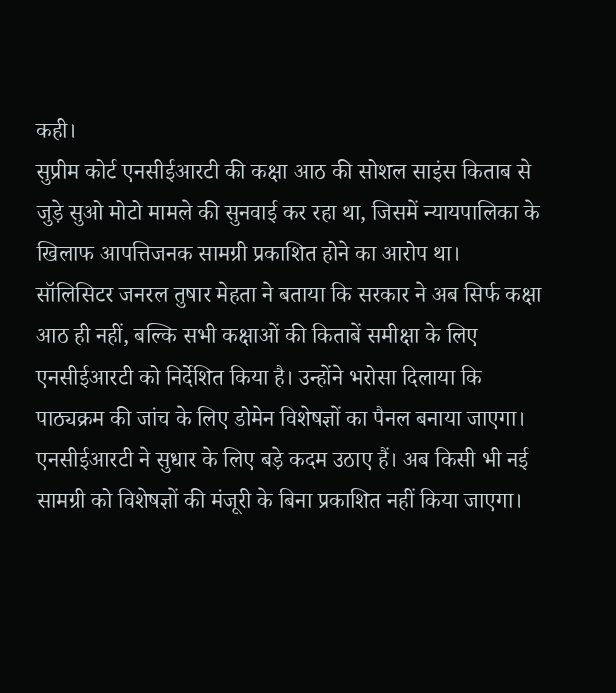कही।
सुप्रीम कोर्ट एनसीईआरटी की कक्षा आठ की सोशल साइंस किताब से जुड़े सुओ मोटो मामले की सुनवाई कर रहा था, जिसमें न्यायपालिका के खिलाफ आपत्तिजनक सामग्री प्रकाशित होने का आरोप था। सॉलिसिटर जनरल तुषार मेहता ने बताया कि सरकार ने अब सिर्फ कक्षा आठ ही नहीं, बल्कि सभी कक्षाओं की किताबें समीक्षा के लिए एनसीईआरटी को निर्देशित किया है। उन्होंने भरोसा दिलाया कि पाठ्यक्रम की जांच के लिए डोमेन विशेषज्ञों का पैनल बनाया जाएगा।
एनसीईआरटी ने सुधार के लिए बड़े कदम उठाए हैं। अब किसी भी नई सामग्री को विशेषज्ञों की मंजूरी के बिना प्रकाशित नहीं किया जाएगा।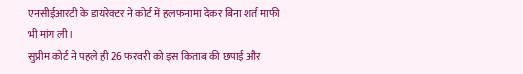एनसीईआरटी के डायरेक्टर ने कोर्ट में हलफनामा देकर बिना शर्त माफी भी मांग ली।
सुप्रीम कोर्ट ने पहले ही 26 फरवरी को इस किताब की छपाई और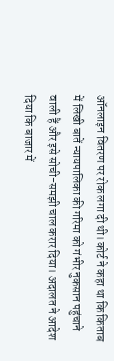ऑनलाइन वितरण पर रोक लगा दी थी। कोर्ट ने कहा था कि किताब में लिखी बातें न्यायपालिका की गरिमा को गंभीर नुकसान पहुंचाने वाली हैं और इसे सोची-समझी चाल करार दिया। अदालत ने आदेश दिया कि बाजार में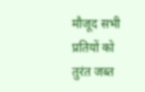मौजूद सभी प्रतियों को तुरंत जब्त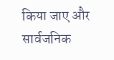किया जाए और सार्वजनिक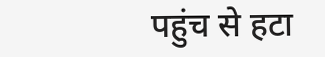पहुंच से हटा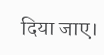दिया जाए।